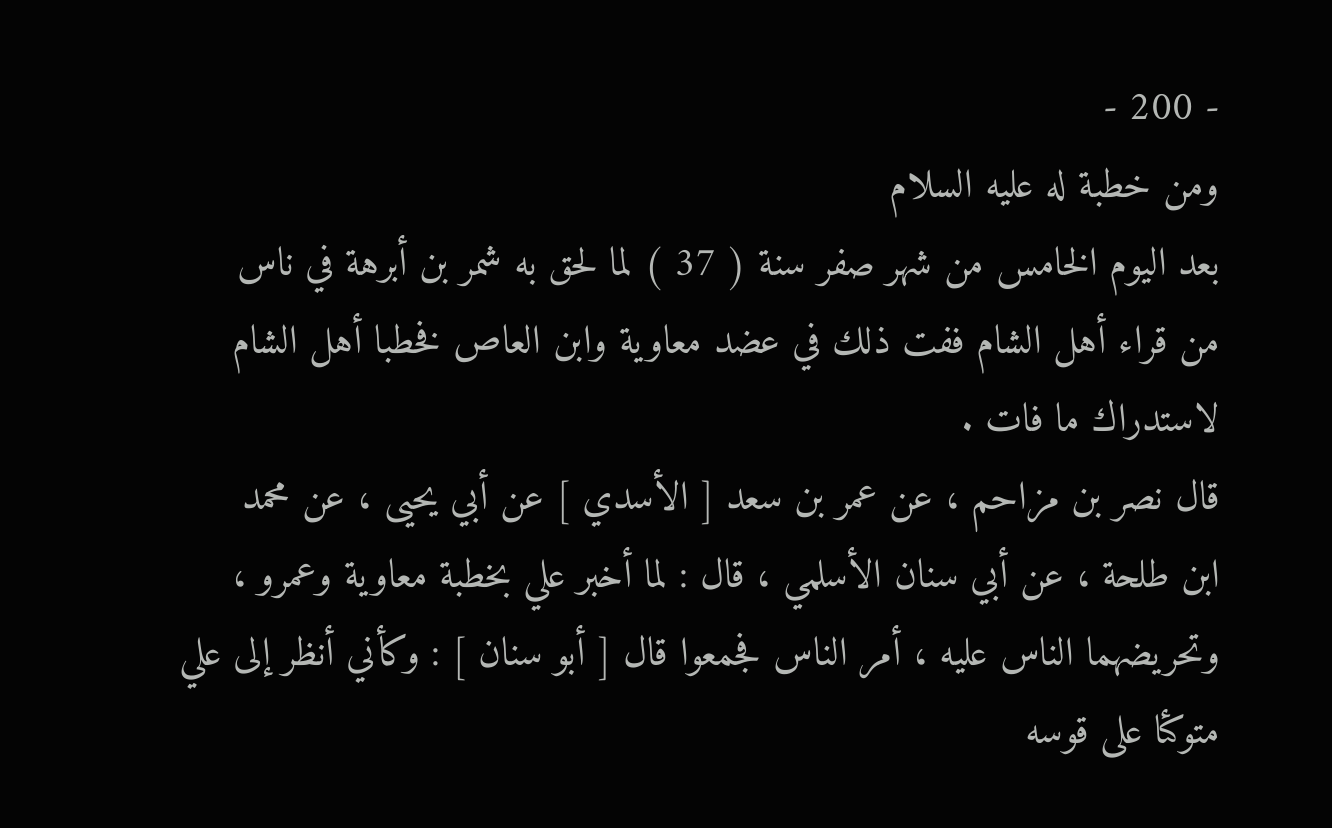- 200 -
ومن خطبة له عليه السلام
بعد اليوم الخامس من شهر صفر سنة ( 37 ) لما لحق به شمر بن أبرهة في ناس
من قراء أهل الشام ففت ذلك في عضد معاوية وابن العاص فخطبا أهل الشام
لاستدراك ما فات .
قال نصر بن مزاحم ، عن عمر بن سعد [ الأسدي ] عن أبي يحيى ، عن محمد
ابن طلحة ، عن أبي سنان الأسلمي ، قال : لما أخبر علي بخطبة معاوية وعمرو ،
وتحريضهما الناس عليه ، أمر الناس فجمعوا قال [ أبو سنان ] : وكأني أنظر إلى علي
متوكئا على قوسه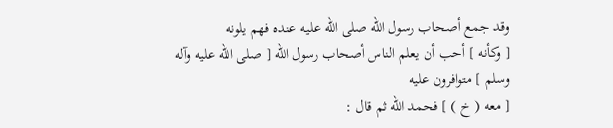وقد جمع أصحاب رسول الله صلى الله عليه عنده فهم يلونه
[ وكأنه ] أحب أن يعلم الناس أصحاب رسول الله [ صلى الله عليه وآله وسلم ] متوافرون عليه
[ معه ( خ ) ] فحمد الله ثم قال :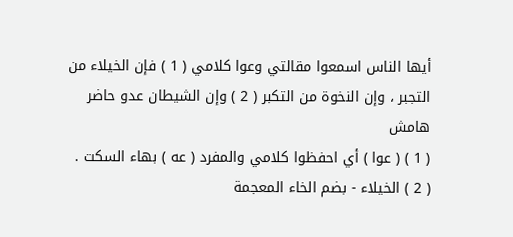أيها الناس اسمعوا مقالتي وعوا كلامي ( 1 ) فإن الخيلاء من
التجبر ، وإن النخوة من التكبر ( 2 ) وإن الشيطان عدو حاضر
هامش
( 1 ) ( عوا ) أي احفظوا كلامي والمفرد ( عه ) بهاء السكت .
( 2 ) الخيلاء - بضم الخاء المعجمة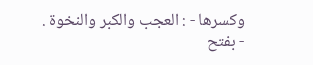وكسرها - : العجب والكبر والنخوة .
- بفتح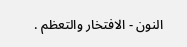النون - الافتخار والتعظم .